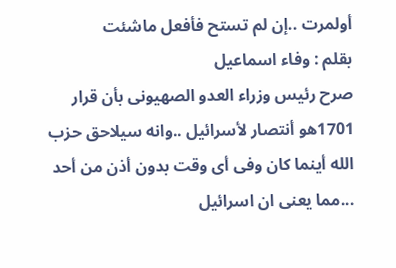أولمرت ..إن لم تستح فأفعل ماشئت
بقلم : وفاء اسماعيل
صرح رئيس وزراء العدو الصهيونى بأن قرار 1701هو أنتصار لأسرائيل ..وانه سيلاحق حزب الله أينما كان وفى أى وقت بدون أذن من أحد ...مما يعنى ان اسرائيل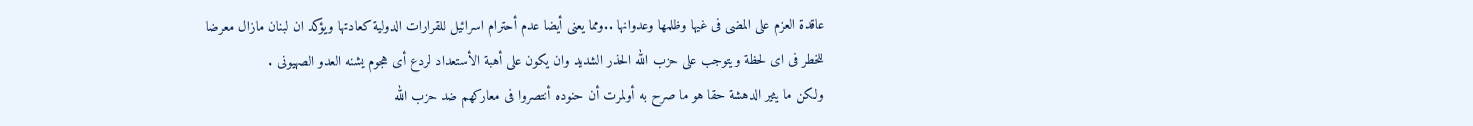عاقدة العزم على المضى فى غيها وظلمها وعدوانها ..ومما يعنى أيضا عدم أحترام اسرائيل للقرارات الدولية كعادتها ويؤكد ان لبنان مازال معرضا للخطر فى اى لحظة ويتوجب على حزب الله الحذر الشديد وان يكون على أهبة الأستعداد لردع أى هجوم يشنه العدو الصهيونى .
ولكن ما يثير الدهشة حقا هو ما صرح به أولمرت أن حنوده أنتصروا فى معاركهم ضد حزب الله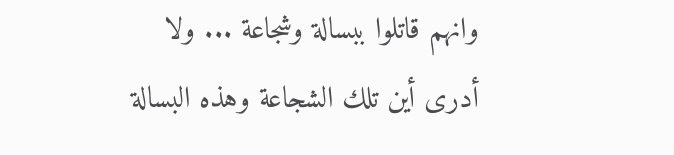وانهم قاتلوا ببسالة وشجاعة ... ولا أدرى أين تلك الشجاعة وهذه البسالة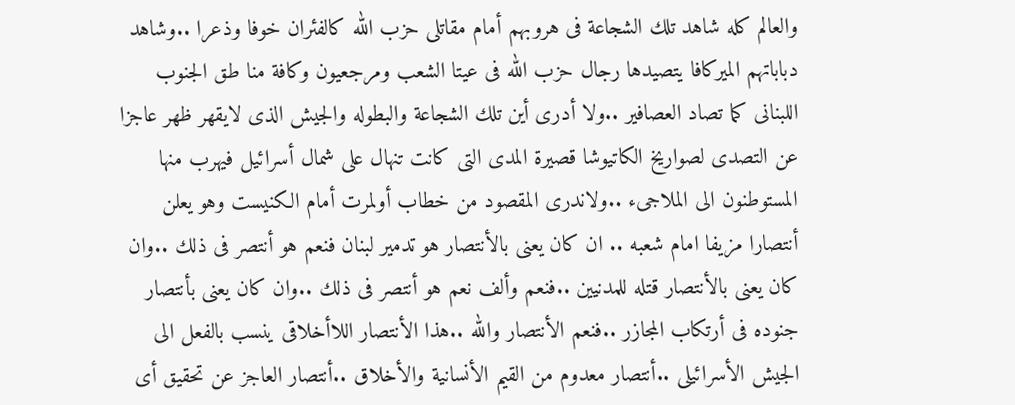والعالم كله شاهد تلك الشجاعة فى هروبهم أمام مقاتلى حزب الله كالفئران خوفا وذعرا ..وشاهد دباباتهم الميركافا يتصيدها رجال حزب الله فى عيتا الشعب ومرجعيون وكافة منا طق الجنوب اللبنانى كما تصاد العصافير ..ولا أدرى أين تلك الشجاعة والبطوله والجيش الذى لايقهر ظهر عاجزا عن التصدى لصواريخ الكاتيوشا قصيرة المدى التى كانت تنهال على شمال أسرائيل فيهرب منها المستوطنون الى الملاجىء ..ولاندرى المقصود من خطاب أولمرت أمام الكنيست وهو يعلن أنتصارا مزيفا امام شعبه .. ان كان يعنى بالأنتصار هو تدمير لبنان فنعم هو أنتصر فى ذلك ..وان كان يعنى بالأنتصار قتله للمدنيين ..فنعم وألف نعم هو أنتصر فى ذلك ..وان كان يعنى بأنتصار جنوده فى أرتكاب المجازر ..فنعم الأنتصار والله ..هذا الأنتصار اللاأخلاقى ينسب بالفعل الى الجيش الأسرائيلى ..أنتصار معدوم من القيم الأنسانية والأخلاق ..أنتصار العاجز عن تحقيق أى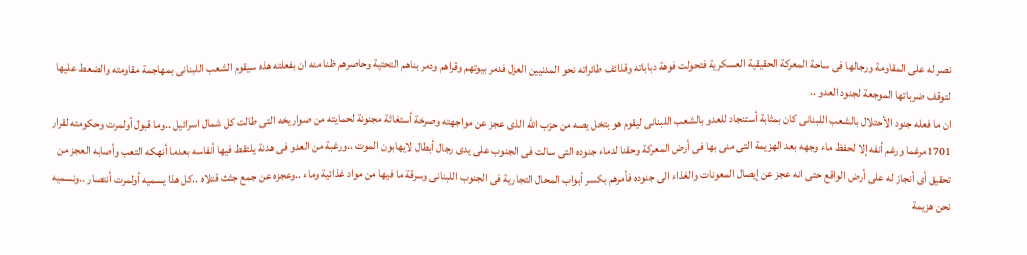نصر له على المقاومة ورجالها فى ساحة المعركة الحقيقية العسكرية فتحولت فوهة دباباته وقذائف طائراته نحو المدنيين العزل فدمر بيوتهم وقراهم ودمر بناهم التحتية وحاصرهم ظنا منه ان بفعلته هذه سيقوم الشعب اللبنانى بمهاجمة مقاومته والضعط عليها لتوقف ضرباتها الموجعة لجنود العدو ..
ان ما فعله جنود الأحتلال بالشعب اللبنانى كان بمثابة أستنجاد للعدو بالشعب اللبنانى ليقوم هو بتخل يصه من حزب الله الذى عجز عن مواجهته وصرخة أستغاثة مجنونة لحمايته من صواريخه التى طالت كل شمال اسرائيل ..وما قبول أولمرت وحكومته لقرار 1701مرغما ورغم أنفه إلا لحفظ ماء وجهه بعد الهزيمة التى منى بها فى أرض المعركة وحقنا لدماء جنوده التى سالت فى الجنوب على يدى رجال أبطال لايهابون الموت ..ورغبة من العدو فى هدنة يلتقط فيها أنفاسه بعدما أنهكه التعب وأصابه العجز من تحقيق أى أنجاز له على أرض الواقع حتى انه عجز عن إيصال المعونات والغذاء الى جنوده فأمرهم بكسر أبواب المحال التجارية فى الجنوب اللبنانى وسرقة ما فيها من مواد غذائية وماء ..وعجزه عن جمع جثث قتلاه ..كل هذا يسميه أولمرت أنتصار ..ونسميه نحن هزيمة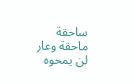ساحقة ماحقة وعار لن يمحوه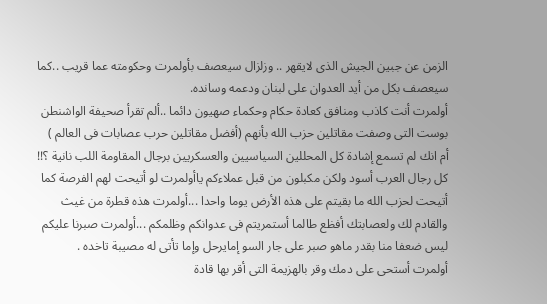الزمن عن جبين الجيش الذى لايقهر .. وزلزال سيعصف بأولمرت وحكومته عما قريب ..كما سيعصف بكل من أيد العدوان على لبنان ودعمه وسانده.
أولمرت أنت كاذب ومنافق كعادة حكام وحكماء صهيون دائما ..ألم تقرأ صحيفة الواشنطن بوست التى وصفت مقاتلين حزب الله بأنهم (أفضل مقاتلين حرب عصابات فى العالم )
أم انك لم تسمع إشادة كل المحللين السياسيين والعسكريين برجال المقاومة اللب نانية ؟!!
كل رجال العرب أسود ولكن مكبلون من قبل عملاءكم ياأولمرت لو أتيحت لهم الفرصة كما أتيحت لحزب الله ما بقيتم على هذه الأرض يوما واحدا ...أولمرت هذه قطرة من غيث والقادم لك ولعصابتك أفظع طالما أستمريتم فى عدوانكم وظلمكم ...أولمرت صبرنا عليكم ليس ضعفا منا بقدر ماهو صبر على جار السو إمايرحل وإما تأتى له مصيبة تاخده .
أولمرت أستحى على دمك وقر بالهزيمة التى أقر بها قادة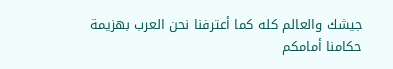جيشك والعالم كله كما أعترفنا نحن العرب بهزيمة حكامنا أمامكم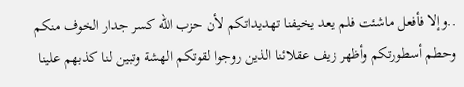..وإلا فأفعل ماشئت فلم يعد يخيفنا تهديداتكم لأن حزب الله كسر جدار الخوف منكم وحطم أسطورتكم وأظهر زيف عقلائنا الذين روجوا لقوتكم الهشة وتبين لنا كذبهم علينا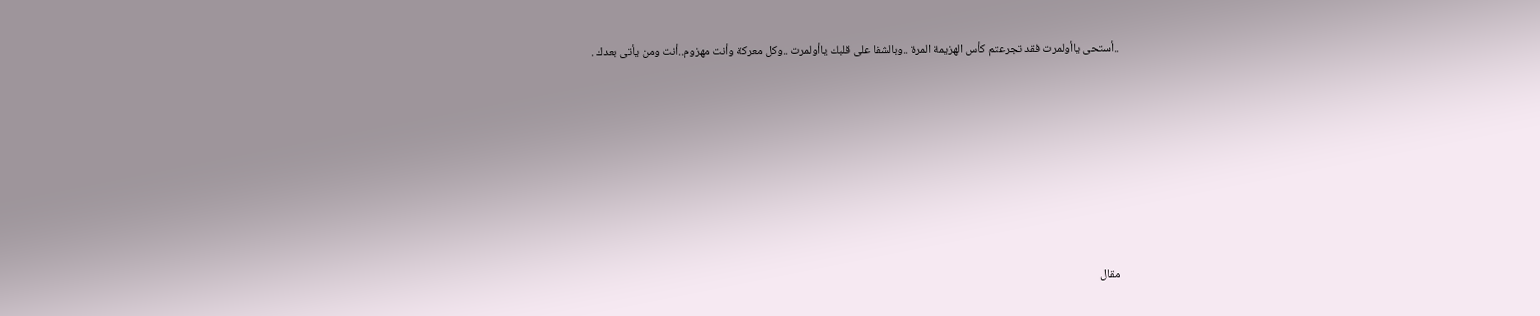..أستحى ياأولمرت فقد تجرعتم كأس الهزيمة المرة ..وبالشفا على قلبك ياأولمرت ..وكل معركة وأنت مهزوم..أنت ومن يأتى بعدك .










مقال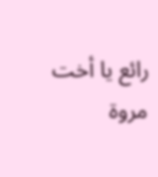رائع يا أخت مروة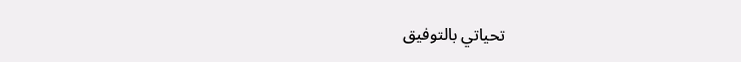تحياتي بالتوفيق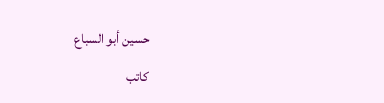حسين أبو السباع
كاتب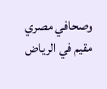وصحافي مصري مقيم في الرياض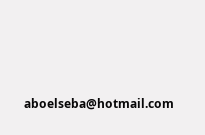aboelseba@hotmail.com